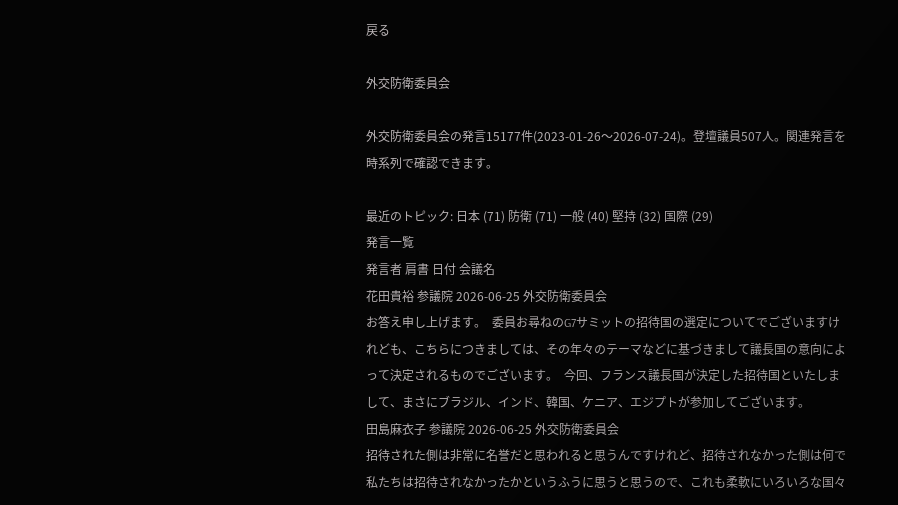戻る

外交防衛委員会

外交防衛委員会の発言15177件(2023-01-26〜2026-07-24)。登壇議員507人。関連発言を時系列で確認できます。

最近のトピック: 日本 (71) 防衛 (71) 一般 (40) 堅持 (32) 国際 (29)
発言一覧
発言者 肩書 日付 会議名
花田貴裕 参議院 2026-06-25 外交防衛委員会
お答え申し上げます。  委員お尋ねのG7サミットの招待国の選定についてでございますけれども、こちらにつきましては、その年々のテーマなどに基づきまして議長国の意向によって決定されるものでございます。  今回、フランス議長国が決定した招待国といたしまして、まさにブラジル、インド、韓国、ケニア、エジプトが参加してございます。
田島麻衣子 参議院 2026-06-25 外交防衛委員会
招待された側は非常に名誉だと思われると思うんですけれど、招待されなかった側は何で私たちは招待されなかったかというふうに思うと思うので、これも柔軟にいろいろな国々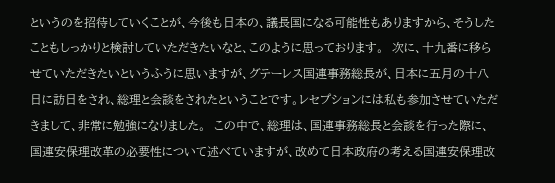というのを招待していくことが、今後も日本の、議長国になる可能性もありますから、そうしたこともしっかりと検討していただきたいなと、このように思っております。  次に、十九番に移らせていただきたいというふうに思いますが、グテーレス国連事務総長が、日本に五月の十八日に訪日をされ、総理と会談をされたということです。レセプションには私も参加させていただきまして、非常に勉強になりました。  この中で、総理は、国連事務総長と会談を行った際に、国連安保理改革の必要性について述べていますが、改めて日本政府の考える国連安保理改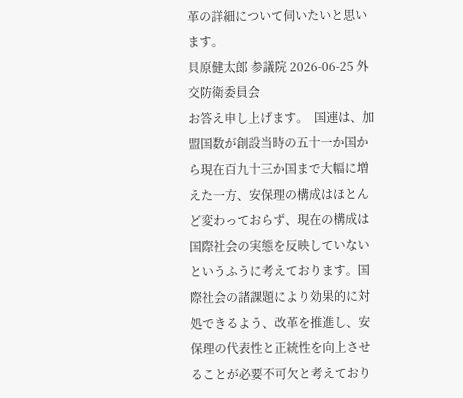革の詳細について伺いたいと思います。
貝原健太郎 参議院 2026-06-25 外交防衛委員会
お答え申し上げます。  国連は、加盟国数が創設当時の五十一か国から現在百九十三か国まで大幅に増えた一方、安保理の構成はほとんど変わっておらず、現在の構成は国際社会の実態を反映していないというふうに考えております。国際社会の諸課題により効果的に対処できるよう、改革を推進し、安保理の代表性と正統性を向上させることが必要不可欠と考えており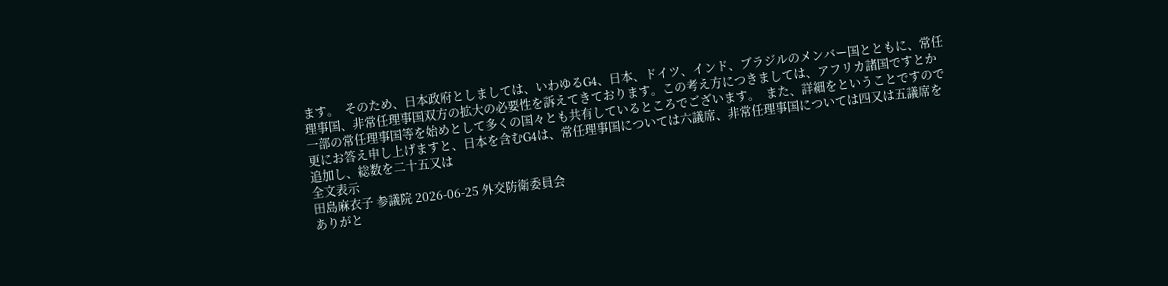ます。  そのため、日本政府としましては、いわゆるG4、日本、ドイツ、インド、ブラジルのメンバー国とともに、常任理事国、非常任理事国双方の拡大の必要性を訴えてきております。この考え方につきましては、アフリカ諸国ですとか一部の常任理事国等を始めとして多くの国々とも共有しているところでございます。  また、詳細をということですので更にお答え申し上げますと、日本を含むG4は、常任理事国については六議席、非常任理事国については四又は五議席を追加し、総数を二十五又は
全文表示
田島麻衣子 参議院 2026-06-25 外交防衛委員会
ありがと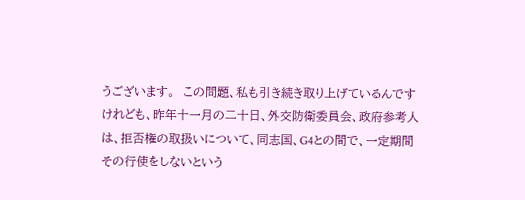うございます。  この問題、私も引き続き取り上げているんですけれども、昨年十一月の二十日、外交防衛委員会、政府参考人は、拒否権の取扱いについて、同志国、G4との間で、一定期間その行使をしないという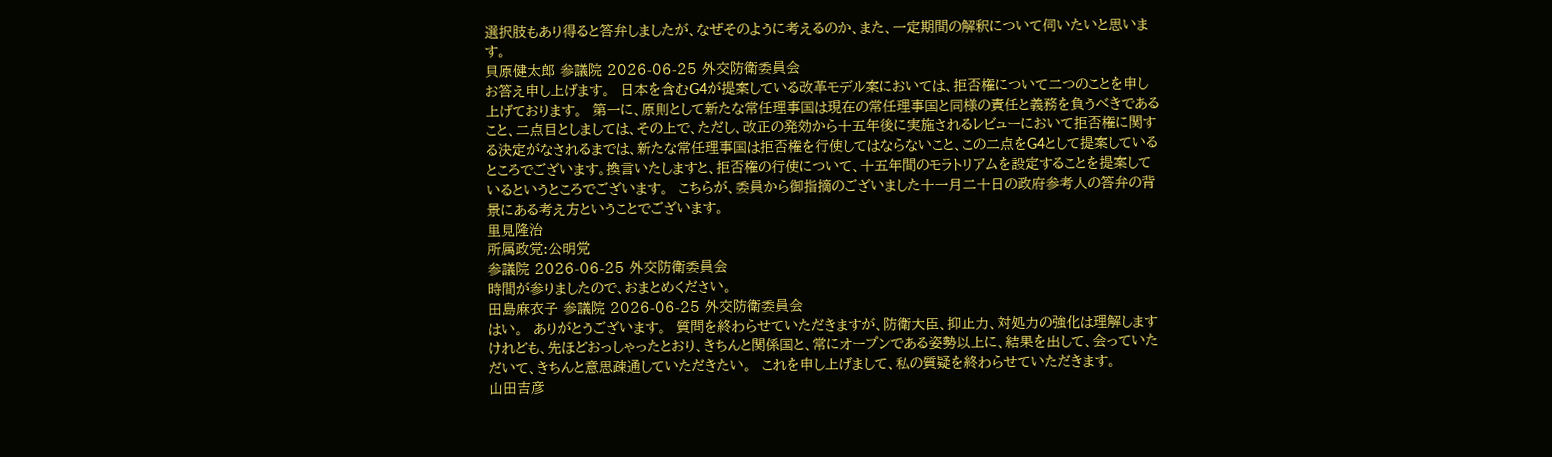選択肢もあり得ると答弁しましたが、なぜそのように考えるのか、また、一定期間の解釈について伺いたいと思います。
貝原健太郎 参議院 2026-06-25 外交防衛委員会
お答え申し上げます。  日本を含むG4が提案している改革モデル案においては、拒否権について二つのことを申し上げております。  第一に、原則として新たな常任理事国は現在の常任理事国と同様の責任と義務を負うべきであること、二点目としましては、その上で、ただし、改正の発効から十五年後に実施されるレビューにおいて拒否権に関する決定がなされるまでは、新たな常任理事国は拒否権を行使してはならないこと、この二点をG4として提案しているところでございます。換言いたしますと、拒否権の行使について、十五年間のモラトリアムを設定することを提案しているというところでございます。  こちらが、委員から御指摘のございました十一月二十日の政府参考人の答弁の背景にある考え方ということでございます。
里見隆治
所属政党:公明党
参議院 2026-06-25 外交防衛委員会
時間が参りましたので、おまとめください。
田島麻衣子 参議院 2026-06-25 外交防衛委員会
はい。  ありがとうございます。  質問を終わらせていただきますが、防衛大臣、抑止力、対処力の強化は理解しますけれども、先ほどおっしゃったとおり、きちんと関係国と、常にオープンである姿勢以上に、結果を出して、会っていただいて、きちんと意思疎通していただきたい。  これを申し上げまして、私の質疑を終わらせていただきます。
山田吉彦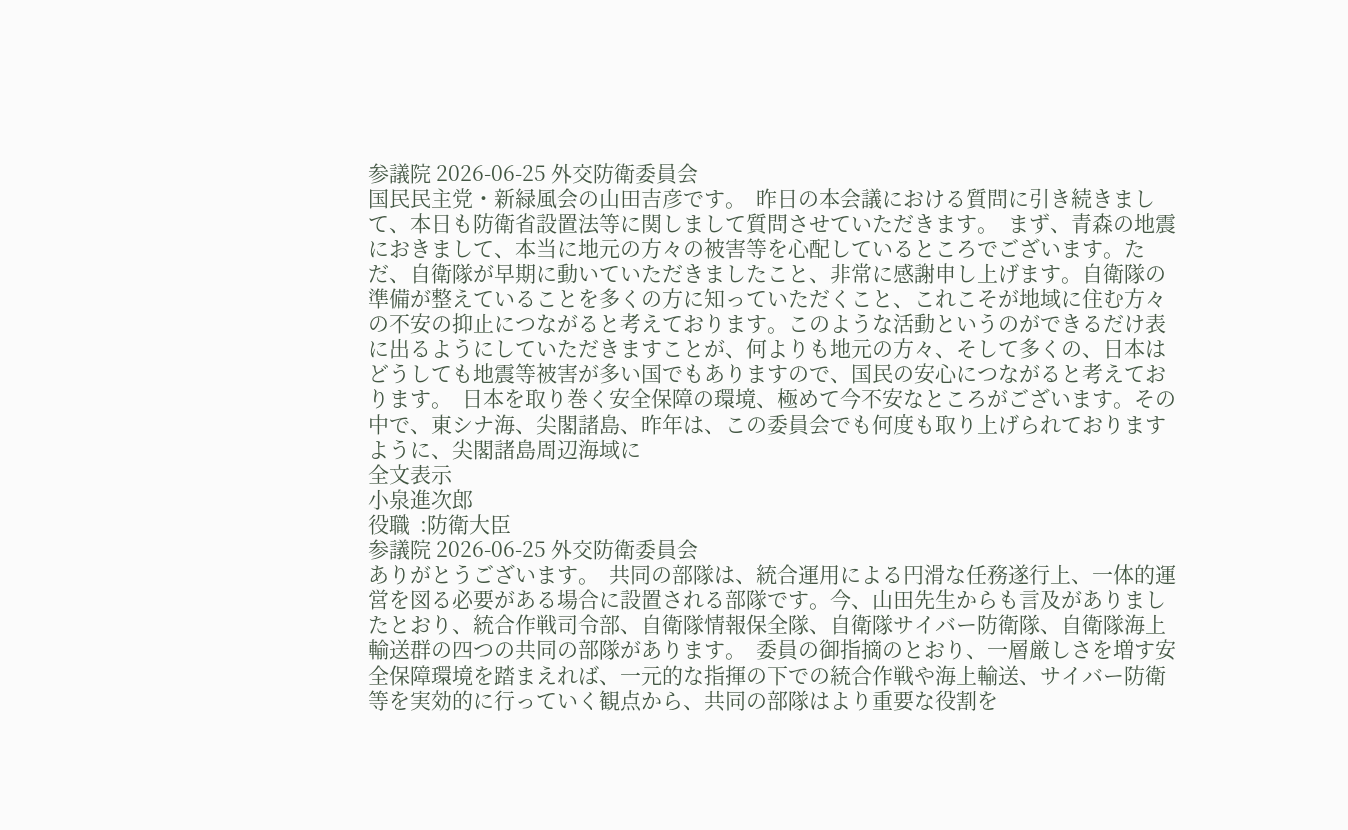参議院 2026-06-25 外交防衛委員会
国民民主党・新緑風会の山田吉彦です。  昨日の本会議における質問に引き続きまして、本日も防衛省設置法等に関しまして質問させていただきます。  まず、青森の地震におきまして、本当に地元の方々の被害等を心配しているところでございます。ただ、自衛隊が早期に動いていただきましたこと、非常に感謝申し上げます。自衛隊の準備が整えていることを多くの方に知っていただくこと、これこそが地域に住む方々の不安の抑止につながると考えております。このような活動というのができるだけ表に出るようにしていただきますことが、何よりも地元の方々、そして多くの、日本はどうしても地震等被害が多い国でもありますので、国民の安心につながると考えております。  日本を取り巻く安全保障の環境、極めて今不安なところがございます。その中で、東シナ海、尖閣諸島、昨年は、この委員会でも何度も取り上げられておりますように、尖閣諸島周辺海域に
全文表示
小泉進次郎
役職  :防衛大臣
参議院 2026-06-25 外交防衛委員会
ありがとうございます。  共同の部隊は、統合運用による円滑な任務遂行上、一体的運営を図る必要がある場合に設置される部隊です。今、山田先生からも言及がありましたとおり、統合作戦司令部、自衛隊情報保全隊、自衛隊サイバー防衛隊、自衛隊海上輸送群の四つの共同の部隊があります。  委員の御指摘のとおり、一層厳しさを増す安全保障環境を踏まえれば、一元的な指揮の下での統合作戦や海上輸送、サイバー防衛等を実効的に行っていく観点から、共同の部隊はより重要な役割を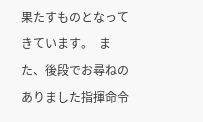果たすものとなってきています。  また、後段でお尋ねのありました指揮命令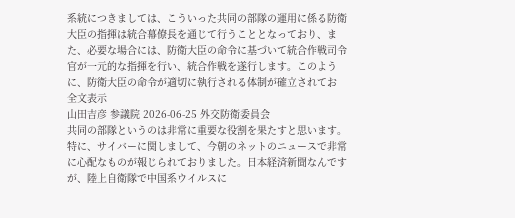系統につきましては、こういった共同の部隊の運用に係る防衛大臣の指揮は統合幕僚長を通じて行うこととなっており、また、必要な場合には、防衛大臣の命令に基づいて統合作戦司令官が一元的な指揮を行い、統合作戦を遂行します。このように、防衛大臣の命令が適切に執行される体制が確立されてお
全文表示
山田吉彦 参議院 2026-06-25 外交防衛委員会
共同の部隊というのは非常に重要な役割を果たすと思います。  特に、サイバーに関しまして、今朝のネットのニュースで非常に心配なものが報じられておりました。日本経済新聞なんですが、陸上自衛隊で中国系ウイルスに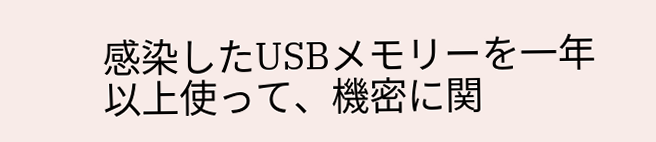感染したUSBメモリーを一年以上使って、機密に関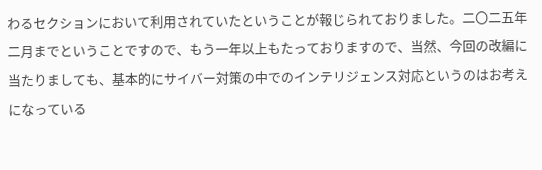わるセクションにおいて利用されていたということが報じられておりました。二〇二五年二月までということですので、もう一年以上もたっておりますので、当然、今回の改編に当たりましても、基本的にサイバー対策の中でのインテリジェンス対応というのはお考えになっている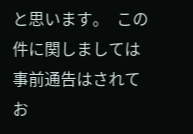と思います。  この件に関しましては事前通告はされてお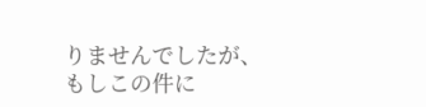りませんでしたが、もしこの件に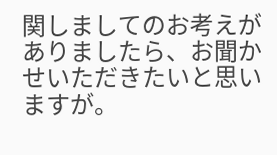関しましてのお考えがありましたら、お聞かせいただきたいと思いますが。